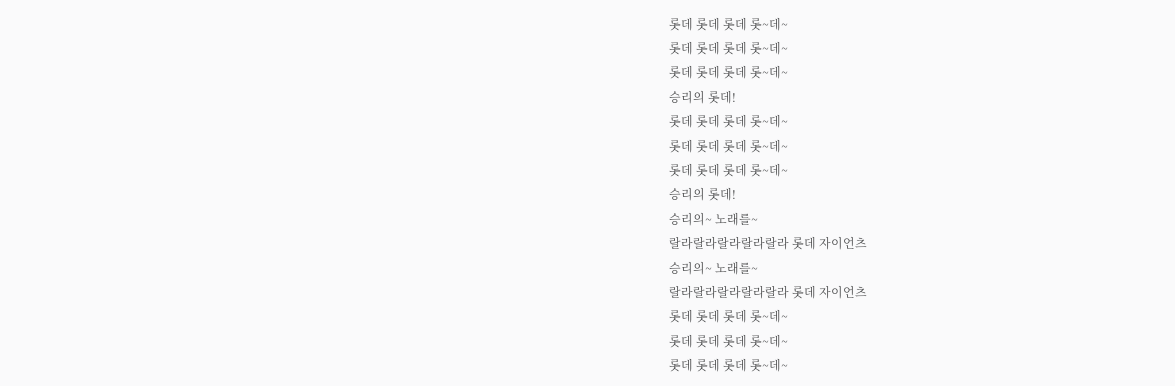롯데 롯데 롯데 롯~데~
롯데 롯데 롯데 롯~데~
롯데 롯데 롯데 롯~데~
승리의 롯데!
롯데 롯데 롯데 롯~데~
롯데 롯데 롯데 롯~데~
롯데 롯데 롯데 롯~데~
승리의 롯데!
승리의~ 노래를~
랄라랄라랄라랄라랄라 롯데 자이언츠
승리의~ 노래를~
랄라랄라랄라랄라랄라 롯데 자이언츠
롯데 롯데 롯데 롯~데~
롯데 롯데 롯데 롯~데~
롯데 롯데 롯데 롯~데~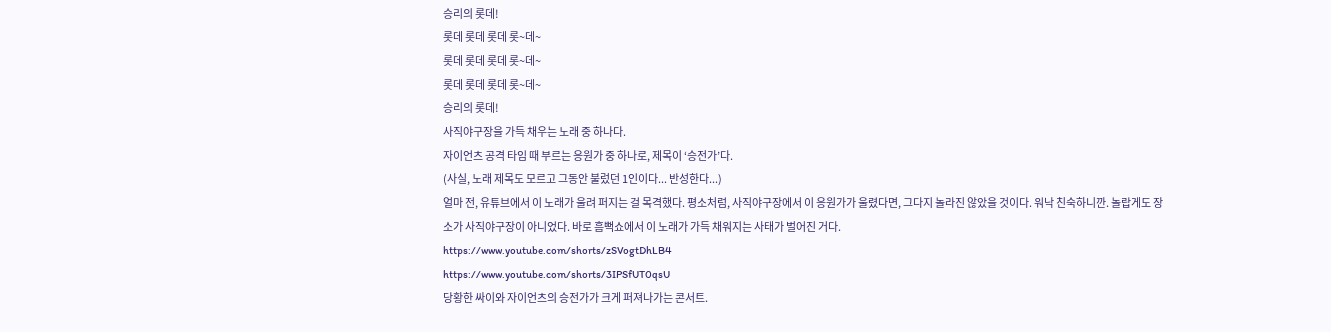승리의 롯데!
롯데 롯데 롯데 롯~데~
롯데 롯데 롯데 롯~데~
롯데 롯데 롯데 롯~데~
승리의 롯데!
사직야구장을 가득 채우는 노래 중 하나다.
자이언츠 공격 타임 때 부르는 응원가 중 하나로, 제목이 ‘승전가’다.
(사실, 노래 제목도 모르고 그동안 불렀던 1인이다... 반성한다...)
얼마 전, 유튜브에서 이 노래가 울려 퍼지는 걸 목격했다. 평소처럼, 사직야구장에서 이 응원가가 울렸다면, 그다지 놀라진 않았을 것이다. 워낙 친숙하니깐. 놀랍게도 장소가 사직야구장이 아니었다. 바로 흠뻑쇼에서 이 노래가 가득 채워지는 사태가 벌어진 거다.
https://www.youtube.com/shorts/zSVogtDhLB4
https://www.youtube.com/shorts/3IPSfUT0qsU
당황한 싸이와 자이언츠의 승전가가 크게 퍼져나가는 콘서트.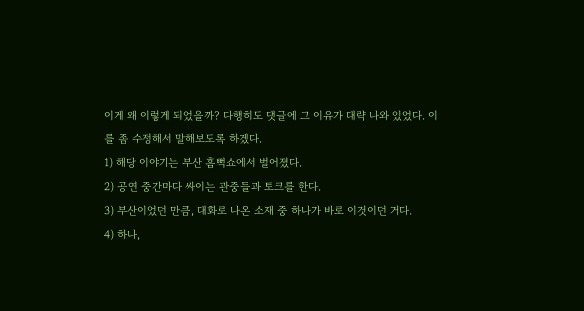이게 왜 이렇게 되었을까? 다행히도 댓글에 그 이유가 대략 나와 있었다. 이를 좀 수정해서 말해보도록 하겠다.
1) 해당 이야기는 부산 흠뻑쇼에서 벌어졌다.
2) 공연 중간마다 싸이는 관중들과 토크를 한다.
3) 부산이었던 만큼, 대화로 나온 소재 중 하나가 바로 이것이던 거다.
4) 하나,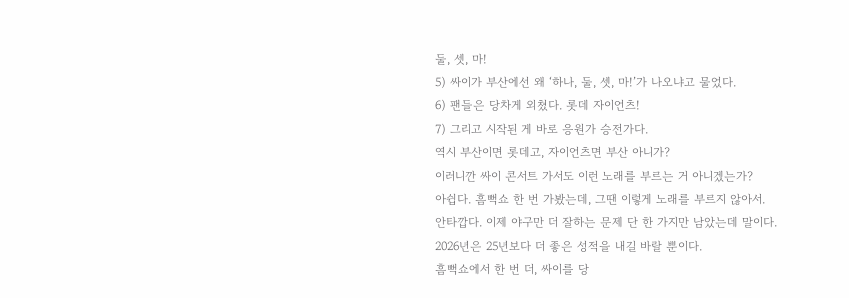둘, 셋, 마!
5) 싸이가 부산에선 왜 ‘하나, 둘, 셋, 마!’가 나오냐고 물었다.
6) 팬들은 당차게 외쳤다. 롯데 자이언츠!
7) 그리고 시작된 게 바로 응원가 승전가다.
역시 부산이면 롯데고, 자이언츠면 부산 아니가?
이러니깐 싸이 콘서트 가서도 이런 노래를 부르는 거 아니겠는가?
아쉽다. 흠뻑쇼 한 번 가봤는데, 그땐 이렇게 노래를 부르지 않아서.
안타깝다. 이제 야구만 더 잘하는 문제 단 한 가지만 남았는데 말이다.
2026년은 25년보다 더 좋은 성적을 내길 바랄 뿐이다.
흠뻑쇼에서 한 번 더, 싸이를 당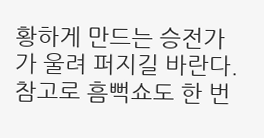황하게 만드는 승전가가 울려 퍼지길 바란다.
참고로 흠뻑쇼도 한 번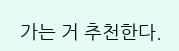가는 거 추천한다.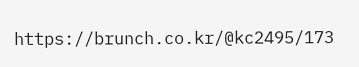https://brunch.co.kr/@kc2495/173